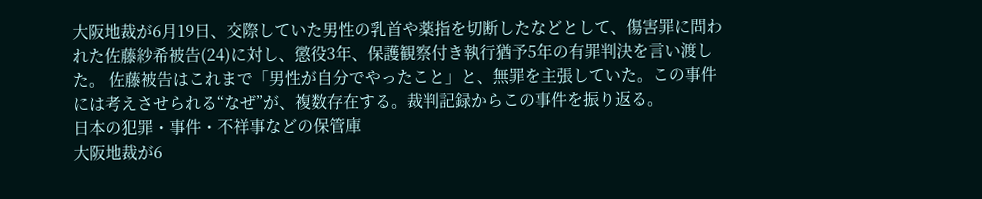大阪地裁が6月19日、交際していた男性の乳首や薬指を切断したなどとして、傷害罪に問われた佐藤紗希被告(24)に対し、懲役3年、保護観察付き執行猶予5年の有罪判決を言い渡した。 佐藤被告はこれまで「男性が自分でやったこと」と、無罪を主張していた。この事件には考えさせられる“なぜ”が、複数存在する。裁判記録からこの事件を振り返る。
日本の犯罪・事件・不祥事などの保管庫
大阪地裁が6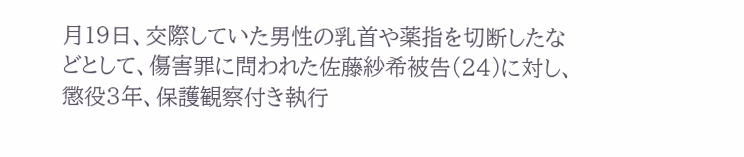月19日、交際していた男性の乳首や薬指を切断したなどとして、傷害罪に問われた佐藤紗希被告(24)に対し、懲役3年、保護観察付き執行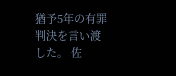猶予5年の有罪判決を言い渡した。 佐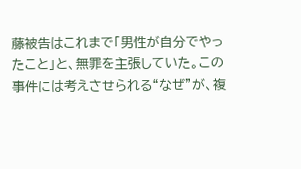藤被告はこれまで「男性が自分でやったこと」と、無罪を主張していた。この事件には考えさせられる“なぜ”が、複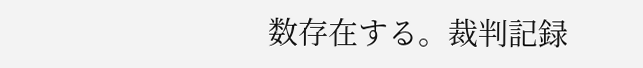数存在する。裁判記録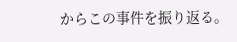からこの事件を振り返る。